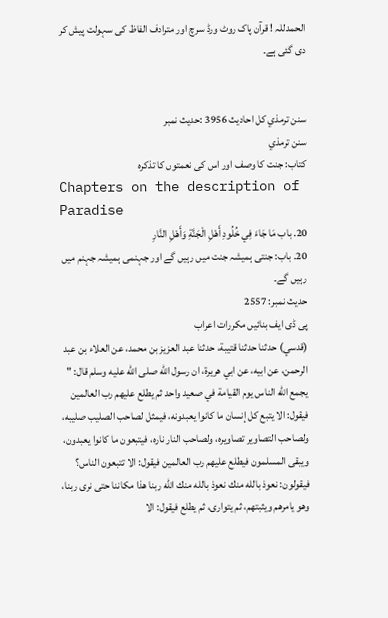الحمدللہ ! قرآن پاک روٹ ورڈ سرچ اور مترادف الفاظ کی سہولت پیش کر دی گئی ہے۔


سنن ترمذي کل احادیث 3956 :حدیث نمبر
سنن ترمذي
کتاب: جنت کا وصف اور اس کی نعمتوں کا تذکرہ
Chapters on the description of Paradise
20. باب مَا جَاءَ فِي خُلُودِ أَهْلِ الْجَنَّةِ وَأَهْلِ النَّارِ
20. باب: جنتی ہمیشہ جنت میں رہیں گے اور جہنمی ہمیشہ جہنم میں رہیں گے۔
حدیث نمبر: 2557
پی ڈی ایف بنائیں مکررات اعراب
(قدسي) حدثنا حدثنا قتيبة، حدثنا عبد العزيز بن محمد، عن العلاء بن عبد الرحمن، عن ابيه، عن ابي هريرة، ان رسول الله صلى الله عليه وسلم قال: " يجمع الله الناس يوم القيامة في صعيد واحد ثم يطلع عليهم رب العالمين فيقول: الا يتبع كل إنسان ما كانوا يعبدونه، فيمثل لصاحب الصليب صليبه، ولصاحب التصاوير تصاويره، ولصاحب النار ناره، فيتبعون ما كانوا يعبدون، ويبقى المسلمون فيطلع عليهم رب العالمين فيقول: الا تتبعون الناس؟ فيقولون: نعوذ بالله منك نعوذ بالله منك الله ربنا هذا مكاننا حتى نرى ربنا، وهو يامرهم ويثبتهم، ثم يتوارى، ثم يطلع فيقول: الا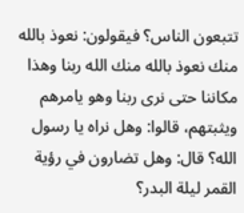تتبعون الناس؟ فيقولون: نعوذ بالله منك نعوذ بالله منك الله ربنا وهذا مكاننا حتى نرى ربنا وهو يامرهم ويثبتهم، قالوا: وهل نراه يا رسول الله؟ قال: وهل تضارون في رؤية القمر ليلة البدر؟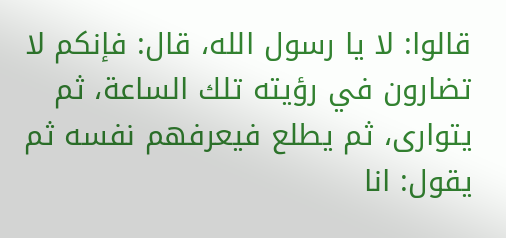قالوا: لا يا رسول الله، قال: فإنكم لا تضارون في رؤيته تلك الساعة، ثم يتوارى، ثم يطلع فيعرفهم نفسه ثم يقول: انا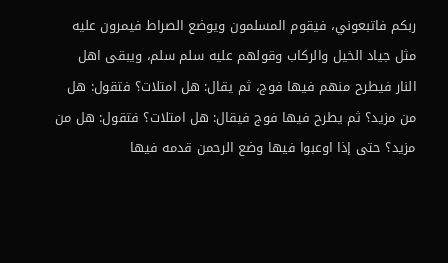ربكم فاتبعوني، فيقوم المسلمون ويوضع الصراط فيمرون عليه مثل جياد الخيل والركاب وقولهم عليه سلم سلم، ويبقى اهل النار فيطرح منهم فيها فوج، ثم يقال: هل امتلات؟ فتقول: هل من مزيد؟ ثم يطرح فيها فوج فيقال: هل امتلات؟ فتقول: هل من مزيد؟ حتى إذا اوعبوا فيها وضع الرحمن قدمه فيها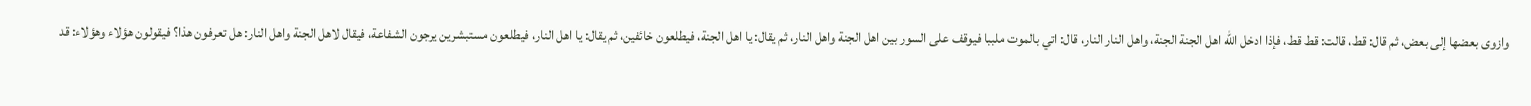وازوى بعضها إلى بعض، ثم قال: قط، قالت: قط قط، فإذا ادخل الله اهل الجنة الجنة، واهل النار النار، قال: اتي بالموت ملببا فيوقف على السور بين اهل الجنة واهل النار، ثم يقال: يا اهل الجنة، فيطلعون خائفين، ثم يقال: يا اهل النار، فيطلعون مستبشرين يرجون الشفاعة، فيقال لاهل الجنة واهل النار: هل تعرفون هذا؟ فيقولون هؤلاء وهؤلاء: قد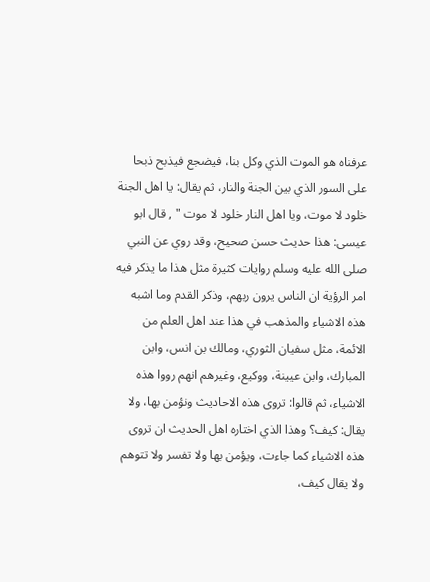عرفناه هو الموت الذي وكل بنا، فيضجع فيذبح ذبحا على السور الذي بين الجنة والنار، ثم يقال: يا اهل الجنة خلود لا موت، ويا اهل النار خلود لا موت " , قال ابو عيسى: هذا حديث حسن صحيح، وقد روي عن النبي صلى الله عليه وسلم روايات كثيرة مثل هذا ما يذكر فيه امر الرؤية ان الناس يرون ربهم، وذكر القدم وما اشبه هذه الاشياء والمذهب في هذا عند اهل العلم من الائمة، مثل سفيان الثوري، ومالك بن انس، وابن المبارك، وابن عيينة، ووكيع، وغيرهم انهم رووا هذه الاشياء، ثم قالوا: تروى هذه الاحاديث ونؤمن بها، ولا يقال: كيف؟ وهذا الذي اختاره اهل الحديث ان تروى هذه الاشياء كما جاءت، ويؤمن بها ولا تفسر ولا تتوهم ولا يقال كيف،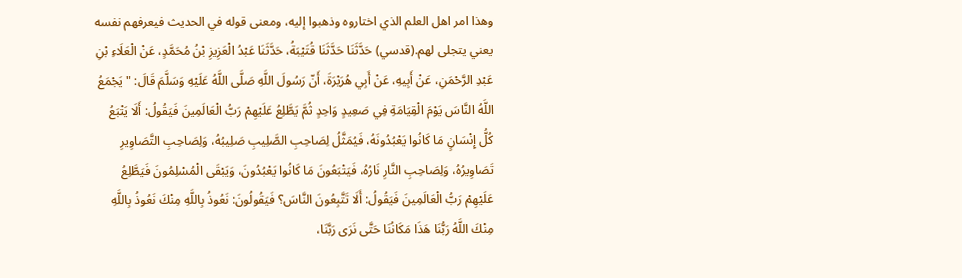وهذا امر اهل العلم الذي اختاروه وذهبوا إليه، ومعنى قوله في الحديث فيعرفهم نفسه يعني يتجلى لهم.(قدسي) حَدَّثَنَا حَدَّثَنَا قُتَيْبَةُ، حَدَّثَنَا عَبْدُ الْعَزِيزِ بْنُ مُحَمَّدٍ، عَنْ الْعَلَاءِ بْنِ عَبْدِ الرَّحْمَنِ، عَنْ أَبِيهِ، عَنْ أَبِي هُرَيْرَةَ، أَنّ رَسُولَ اللَّهِ صَلَّى اللَّهُ عَلَيْهِ وَسَلَّمَ قَالَ: " يَجْمَعُ اللَّهُ النَّاسَ يَوْمَ الْقِيَامَةِ فِي صَعِيدٍ وَاحِدٍ ثُمَّ يَطَّلِعُ عَلَيْهِمْ رَبُّ الْعَالَمِينَ فَيَقُولُ: أَلَا يَتْبَعُ كُلُّ إِنْسَانٍ مَا كَانُوا يَعْبُدُونَهُ، فَيُمَثَّلُ لِصَاحِبِ الصَّلِيبِ صَلِيبُهُ، وَلِصَاحِبِ التَّصَاوِيرِ تَصَاوِيرُهُ، وَلِصَاحِبِ النَّارِ نَارُهُ، فَيَتْبَعُونَ مَا كَانُوا يَعْبُدُونَ، وَيَبْقَى الْمُسْلِمُونَ فَيَطَّلِعُ عَلَيْهِمْ رَبُّ الْعَالَمِينَ فَيَقُولُ: أَلَا تَتَّبِعُونَ النَّاسَ؟ فَيَقُولُونَ: نَعُوذُ بِاللَّهِ مِنْكَ نَعُوذُ بِاللَّهِ مِنْكَ اللَّهُ رَبُّنَا هَذَا مَكَانُنَا حَتَّى نَرَى رَبَّنَا،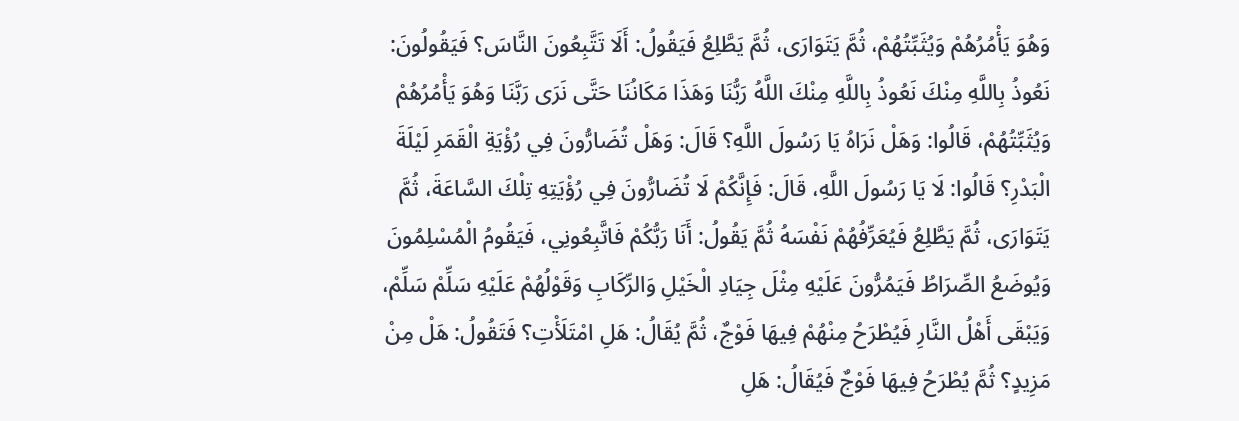وَهُوَ يَأْمُرُهُمْ وَيُثَبِّتُهُمْ، ثُمَّ يَتَوَارَى، ثُمَّ يَطَّلِعُ فَيَقُولُ: أَلَا تَتَّبِعُونَ النَّاسَ؟ فَيَقُولُونَ: نَعُوذُ بِاللَّهِ مِنْكَ نَعُوذُ بِاللَّهِ مِنْكَ اللَّهُ رَبُّنَا وَهَذَا مَكَانُنَا حَتَّى نَرَى رَبَّنَا وَهُوَ يَأْمُرُهُمْ وَيُثَبِّتُهُمْ، قَالُوا: وَهَلْ نَرَاهُ يَا رَسُولَ اللَّهِ؟ قَالَ: وَهَلْ تُضَارُّونَ فِي رُؤْيَةِ الْقَمَرِ لَيْلَةَ الْبَدْرِ؟ قَالُوا: لَا يَا رَسُولَ اللَّهِ، قَالَ: فَإِنَّكُمْ لَا تُضَارُّونَ فِي رُؤْيَتِهِ تِلْكَ السَّاعَةَ، ثُمَّ يَتَوَارَى، ثُمَّ يَطَّلِعُ فَيُعَرِّفُهُمْ نَفْسَهُ ثُمَّ يَقُولُ: أَنَا رَبُّكُمْ فَاتَّبِعُونِي، فَيَقُومُ الْمُسْلِمُونَ وَيُوضَعُ الصِّرَاطُ فَيَمُرُّونَ عَلَيْهِ مِثْلَ جِيَادِ الْخَيْلِ وَالرِّكَابِ وَقَوْلُهُمْ عَلَيْهِ سَلِّمْ سَلِّمْ، وَيَبْقَى أَهْلُ النَّارِ فَيُطْرَحُ مِنْهُمْ فِيهَا فَوْجٌ، ثُمَّ يُقَالُ: هَلِ امْتَلَأْتِ؟ فَتَقُولُ: هَلْ مِنْ مَزِيدٍ؟ ثُمَّ يُطْرَحُ فِيهَا فَوْجٌ فَيُقَالُ: هَلِ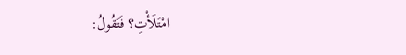امْتَلَأْتِ؟ فَتَقُولُ: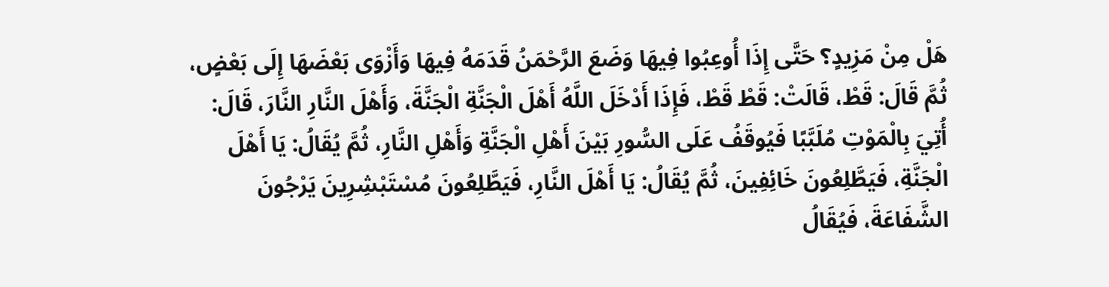هَلْ مِنْ مَزِيدٍ؟ حَتَّى إِذَا أُوعِبُوا فِيهَا وَضَعَ الرَّحْمَنُ قَدَمَهُ فِيهَا وَأَزْوَى بَعْضَهَا إِلَى بَعْضٍ، ثُمَّ قَالَ: قَطْ، قَالَتْ: قَطْ قَطْ، فَإِذَا أَدْخَلَ اللَّهُ أَهْلَ الْجَنَّةِ الْجَنَّةَ، وَأَهْلَ النَّارِ النَّارَ، قَالَ: أُتِيَ بِالْمَوْتِ مُلَبَّبًا فَيُوقَفُ عَلَى السُّورِ بَيْنَ أَهْلِ الْجَنَّةِ وَأَهْلِ النَّارِ، ثُمَّ يُقَالُ: يَا أَهْلَ الْجَنَّةِ، فَيَطَّلِعُونَ خَائِفِينَ، ثُمَّ يُقَالُ: يَا أَهْلَ النَّارِ، فَيَطَّلِعُونَ مُسْتَبْشِرِينَ يَرْجُونَ الشَّفَاعَةَ، فَيُقَالُ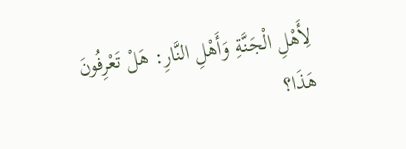لِأَهْلِ الْجَنَّةِ وَأَهْلِ النَّارِ: هَلْ تَعْرِفُونَ هَذَا؟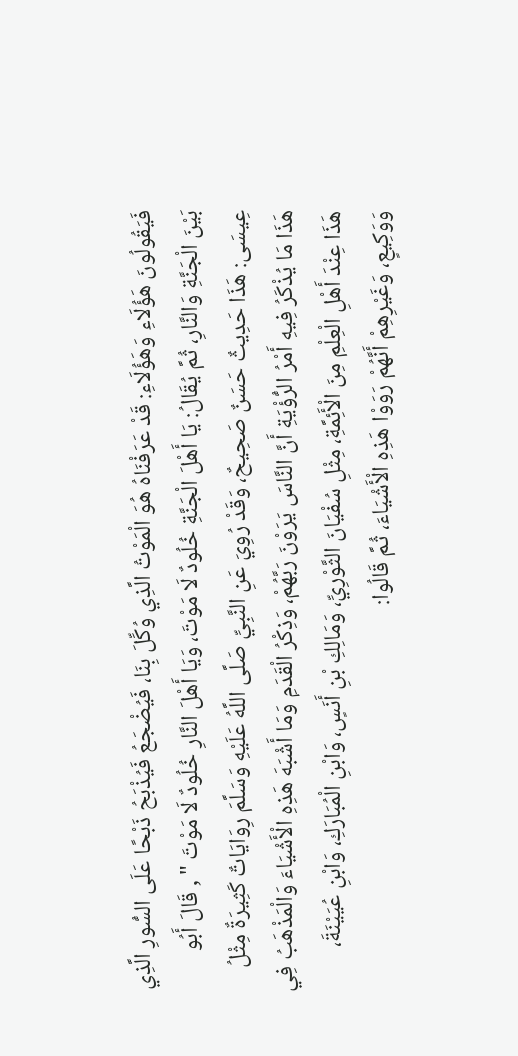فَيَقُولُونَ هَؤُلَاءِ وَهَؤُلَاءِ: قَدْ عَرَفْنَاهُ هُوَ الْمَوْتُ الَّذِي وُكِّلَ بِنَا، فَيُضْجَعُ فَيُذْبَحُ ذَبْحًا عَلَى السُّورِ الَّذِي بَيْنَ الْجَنَّةِ وَالنَّارِ، ثُمَّ يُقَالُ: يَا أَهْلَ الْجَنَّةِ خُلُودٌ لَا مَوْتَ، وَيَا أَهْلَ النَّارِ خُلُودٌ لَا مَوْتَ " , قَالَ أَبُو عِيسَى: هَذَا حَدِيثٌ حَسَنٌ صَحِيحٌ، وَقَدْ رُوِيَ عَنِ النَّبِيِّ صَلَّى اللَّهُ عَلَيْهِ وَسَلَّمَ رِوَايَاتٌ كَثِيرَةٌ مِثْلُ هَذَا مَا يُذْكَرُ فِيهِ أَمْرُ الرُّؤْيَةِ أَنَّ النَّاسَ يَرَوْنَ رَبَّهُمْ، وَذِكْرُ الْقَدَمِ وَمَا أَشْبَهَ هَذِهِ الْأَشْيَاءَ وَالْمَذْهَبُ فِي هَذَا عِنْدَ أَهْلِ الْعِلْمِ مِنَ الْأَئِمَّةِ، مِثْلِ سُفْيَانَ الثَّوْرِيِّ، وَمَالِكِ بْنِ أَنَسٍ، وَابْنِ الْمُبَارَكِ، وَابْنِ عُيَيْنَةَ، وَوَكِيعٍ، وَغَيْرِهِمْ أَنَّهُمْ رَوَوْا هَذِهِ الْأَشْيَاءَ، ثُمَّ قَالُوا: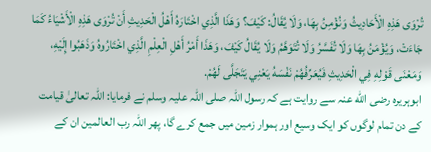تُرْوَى هَذِهِ الْأَحَادِيثُ وَنُؤْمِنُ بِهَا، وَلَا يُقَالُ: كَيْفَ؟ وَهَذَا الَّذِي اخْتَارَهُ أَهْلُ الْحَدِيثِ أَنْ تُرْوَى هَذِهِ الْأَشْيَاءُ كَمَا جَاءَتْ، وَيُؤْمَنُ بِهَا وَلَا تُفَسَّرُ وَلَا تُتَوَهَّمُ وَلَا يُقَالُ كَيْفَ، وَهَذَا أَمْرُ أَهْلِ الْعِلْمِ الَّذِي اخْتَارُوهُ وَذَهَبُوا إِلَيْهِ، وَمَعْنَى قَوْلِهِ فِي الْحَدِيثِ فَيُعَرِّفُهُمْ نَفْسَهُ يَعْنِي يَتَجَلَّى لَهُمْ.
ابوہریرہ رضی الله عنہ سے روایت ہے کہ رسول اللہ صلی اللہ علیہ وسلم نے فرمایا: اللہ تعالیٰ قیامت کے دن تمام لوگوں کو ایک وسیع اور ہموار زمین میں جمع کرے گا، پھر اللہ رب العالمین ان کے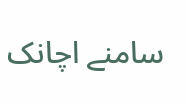سامنے اچانک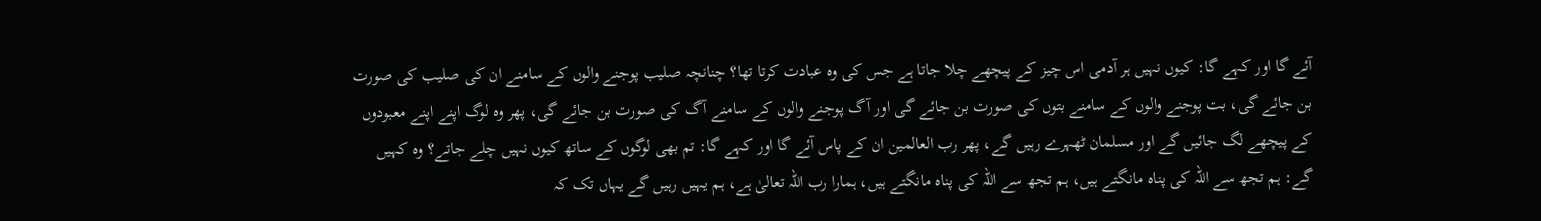آئے گا اور کہے گا: کیوں نہیں ہر آدمی اس چیز کے پیچھے چلا جاتا ہے جس کی وہ عبادت کرتا تھا؟ چنانچہ صلیب پوجنے والوں کے سامنے ان کی صلیب کی صورت بن جائے گی، بت پوجنے والوں کے سامنے بتوں کی صورت بن جائے گی اور آگ پوجنے والوں کے سامنے آگ کی صورت بن جائے گی، پھر وہ لوگ اپنے اپنے معبودوں کے پیچھے لگ جائیں گے اور مسلمان ٹھہرے رہیں گے، پھر رب العالمین ان کے پاس آئے گا اور کہے گا: تم بھی لوگوں کے ساتھ کیوں نہیں چلے جاتے؟ وہ کہیں گے: ہم تجھ سے اللہ کی پناہ مانگتے ہیں، ہم تجھ سے اللہ کی پناہ مانگتے ہیں، ہمارا رب اللہ تعالیٰ ہے، ہم یہیں رہیں گے یہاں تک کہ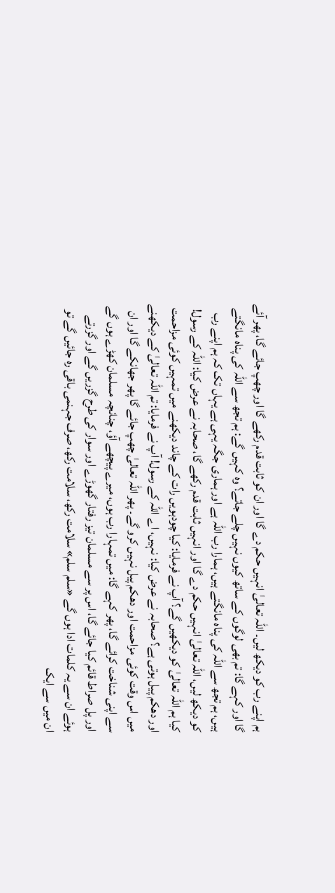ہم اپنے رب کو دیکھ لیں۔ اللہ تعالیٰ انہیں حکم دے گا اور ان کو ثابت قدم رکھے گا اور چھپ جائے گا، پھر آئے گا اور کہے گا: تم بھی لوگوں کے ساتھ کیوں نہیں چلے جاتے؟ وہ کہیں گے: ہم تجھ سے اللہ کی پناہ مانگتے ہیں، ہم تجھ سے اللہ کی پناہ مانگتے ہیں، ہمارا رب اللہ ہے اور ہماری جگہ یہی ہے یہاں تک کہ ہم اپنے رب کو دیکھ لیں، اللہ تعالیٰ انہیں حکم دے گا اور انہیں ثابت قدم رکھے گا، صحابہ نے عرض کیا: اللہ کے رسول! کیا ہم اللہ تعالیٰ کو دیکھیں گے؟ آپ نے فرمایا: کیا چودہویں رات کے چاند دیکھنے میں تمہیں کوئی مزاحمت اور دھکم پیل ہوتی ہے؟ صحابہ نے عرض کیا: نہیں، اے اللہ کے رسول! آپ نے فرمایا: تم اللہ تعالیٰ کے دیکھنے میں اس وقت کوئی مزاحمت اور دھکم پیل نہیں کرو گے۔ پھر اللہ تعالیٰ چھپ جائے گا پھر جھانکے گا اور ان سے اپنی شناخت کرائے گا، پھر کہے گا: میں تمہارا رب ہوں، میرے پیچھے آؤ، چنانچہ مسلمان کھڑے ہوں گے اور پل صراط قائم کیا جائے گا، اس پر سے مسلمان تیز رفتار گھوڑے اور سوار کی طرح گزریں گے اور گزرتے ہوئے ان سے یہ کلمات ادا ہوں گے «سلم سلم» سلامت رکھ، سلامت رکھ، صرف جہنمی باقی رہ جائیں گے تو ان میں سے ایک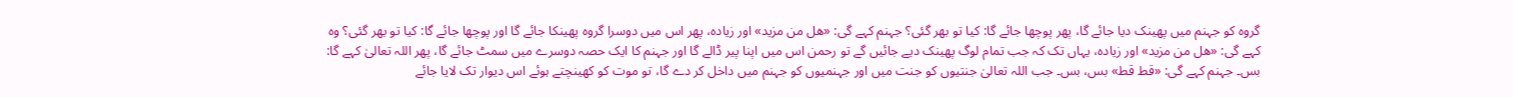گروہ کو جہنم میں پھینک دیا جائے گا، پھر پوچھا جائے گا: کیا تو بھر گئی؟ جہنم کہے گی: «هل من مزيد» اور زیادہ، پھر اس میں دوسرا گروہ پھینکا جائے گا اور پوچھا جائے گا: کیا تو بھر گئی؟ وہ کہے گی: «هل من مزيد» اور زیادہ، یہاں تک کہ جب تمام لوگ پھینک دیے جائیں گے تو رحمن اس میں اپنا پیر ڈالے گا اور جہنم کا ایک حصہ دوسرے میں سمٹ جائے گا، پھر اللہ تعالیٰ کہے گا: بس۔ جہنم کہے گی: «قط قط» بس، بس۔ جب اللہ تعالیٰ جنتیوں کو جنت میں اور جہنمیوں کو جہنم میں داخل کر دے گا، تو موت کو کھینچتے ہوئے اس دیوار تک لایا جائے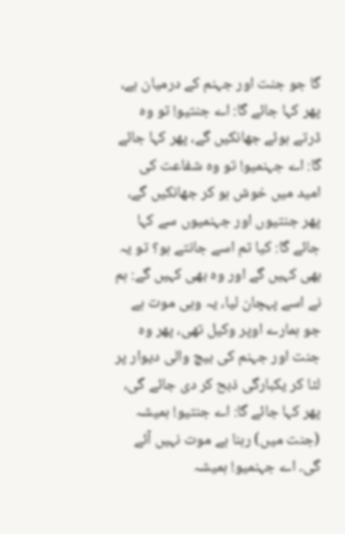گا جو جنت اور جہنم کے درمیان ہے، پھر کہا جائے گا: اے جنتیو! تو وہ ڈرتے ہوئے جھانکیں گے، پھر کہا جائے گا: اے جہنمیو! تو وہ شفاعت کی امید میں خوش ہو کر جھانکیں گے، پھر جنتیوں اور جہنمیوں سے کہا جائے گا: کیا تم اسے جانتے ہو؟ تو یہ بھی کہیں گے اور وہ بھی کہیں گے: ہم نے اسے پہچان لیا، یہ وہی موت ہے جو ہمارے اوپر وکیل تھی، پھر وہ جنت اور جہنم کی بیچ والی دیوار پر لٹا کر یکبارگی ذبح کر دی جائے گی، پھر کہا جائے گا: اے جنتیو! ہمیشہ (جنت میں) رہنا ہے موت نہیں آئے گی۔ اے جہنمیو! ہمیشہ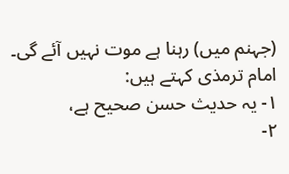(جہنم میں) رہنا ہے موت نہیں آئے گی۔
امام ترمذی کہتے ہیں:
۱- یہ حدیث حسن صحیح ہے،
۲-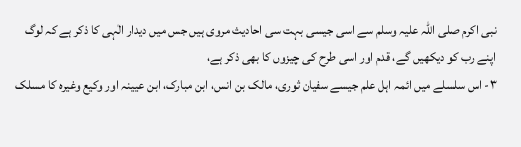نبی اکرم صلی اللہ علیہ وسلم سے اسی جیسی بہت سی احادیث مروی ہیں جس میں دیدار الٰہی کا ذکر ہے کہ لوگ اپنے رب کو دیکھیں گے، قدم اور اسی طرح کی چیزوں کا بھی ذکر ہے،
۳- اس سلسلے میں ائمہ اہل علم جیسے سفیان ثوری، مالک بن انس، ابن مبارک، ابن عیینہ اور وکیع وغیرہ کا مسلک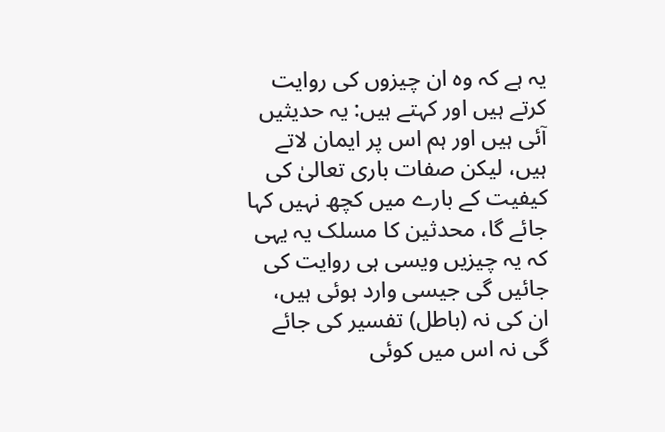یہ ہے کہ وہ ان چیزوں کی روایت کرتے ہیں اور کہتے ہیں: یہ حدیثیں آئی ہیں اور ہم اس پر ایمان لاتے ہیں، لیکن صفات باری تعالیٰ کی کیفیت کے بارے میں کچھ نہیں کہا جائے گا، محدثین کا مسلک یہ یہی کہ یہ چیزیں ویسی ہی روایت کی جائیں گی جیسی وارد ہوئی ہیں، ان کی نہ (باطل) تفسیر کی جائے گی نہ اس میں کوئی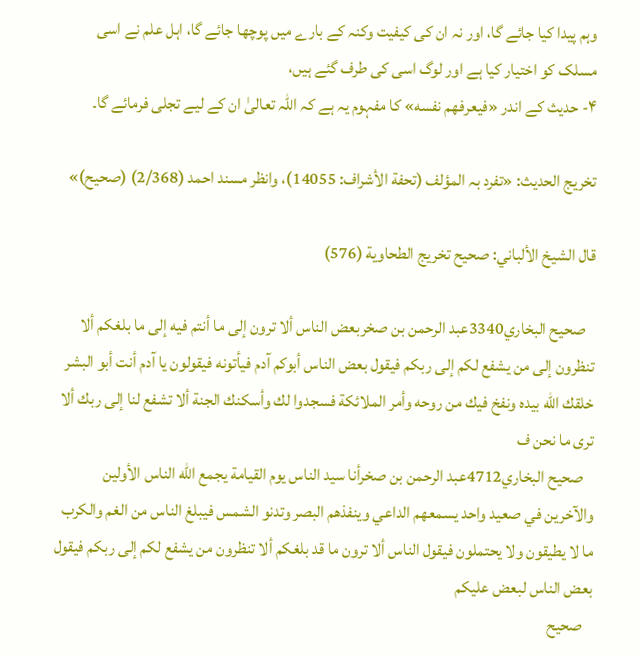وہم پیدا کیا جائے گا، اور نہ ان کی کیفیت وکنہ کے بارے میں پوچھا جائے گا، اہل علم نے اسی مسلک کو اختیار کیا ہے اور لوگ اسی کی طرف گئے ہیں،
۴- حدیث کے اندر «فيعرفهم نفسه» کا مفہوم یہ ہے کہ اللہ تعالیٰ ان کے لیے تجلی فرمائے گا۔

تخریج الحدیث: «تفرد بہ المؤلف (تحفة الأشراف: 14055)، وانظر مسند احمد (2/368) (صحیح)»

قال الشيخ الألباني: صحيح تخريج الطحاوية (576)

   صحيح البخاري3340عبد الرحمن بن صخربعض الناس ألا ترون إلى ما أنتم فيه إلى ما بلغكم ألا تنظرون إلى من يشفع لكم إلى ربكم فيقول بعض الناس أبوكم آدم فيأتونه فيقولون يا آدم أنت أبو البشر خلقك الله بيده ونفخ فيك من روحه وأمر الملائكة فسجدوا لك وأسكنك الجنة ألا تشفع لنا إلى ربك ألا ترى ما نحن ف
   صحيح البخاري4712عبد الرحمن بن صخرأنا سيد الناس يوم القيامة يجمع الله الناس الأولين والآخرين في صعيد واحد يسمعهم الداعي وينفذهم البصر وتدنو الشمس فيبلغ الناس من الغم والكرب ما لا يطيقون ولا يحتملون فيقول الناس ألا ترون ما قد بلغكم ألا تنظرون من يشفع لكم إلى ربكم فيقول بعض الناس لبعض عليكم
   صحيح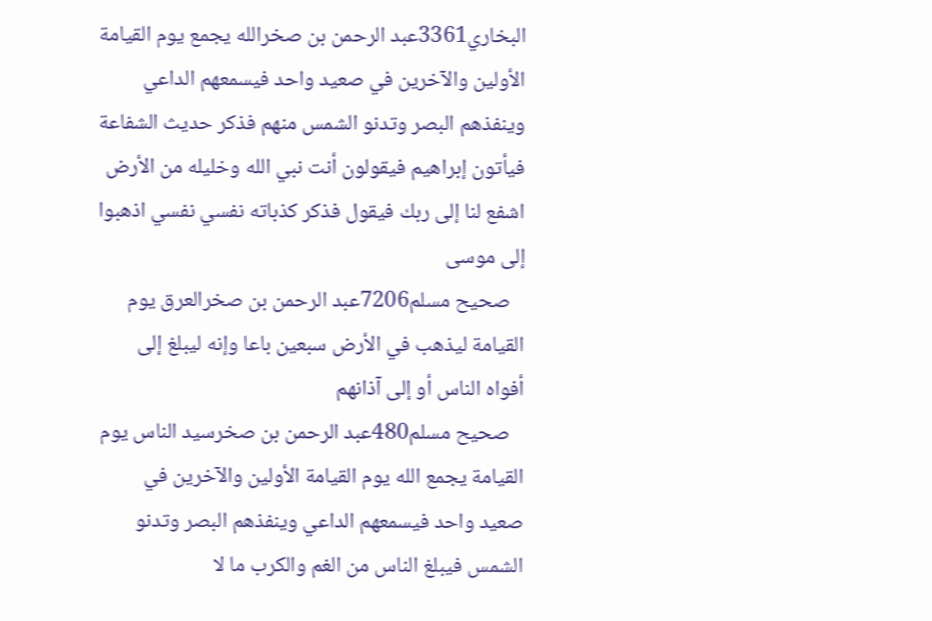البخاري3361عبد الرحمن بن صخرالله يجمع يوم القيامة الأولين والآخرين في صعيد واحد فيسمعهم الداعي وينفذهم البصر وتدنو الشمس منهم فذكر حديث الشفاعة فيأتون إبراهيم فيقولون أنت نبي الله وخليله من الأرض اشفع لنا إلى ربك فيقول فذكر كذباته نفسي نفسي اذهبوا إلى موسى
   صحيح مسلم7206عبد الرحمن بن صخرالعرق يوم القيامة ليذهب في الأرض سبعين باعا وإنه ليبلغ إلى أفواه الناس أو إلى آذانهم
   صحيح مسلم480عبد الرحمن بن صخرسيد الناس يوم القيامة يجمع الله يوم القيامة الأولين والآخرين في صعيد واحد فيسمعهم الداعي وينفذهم البصر وتدنو الشمس فيبلغ الناس من الغم والكرب ما لا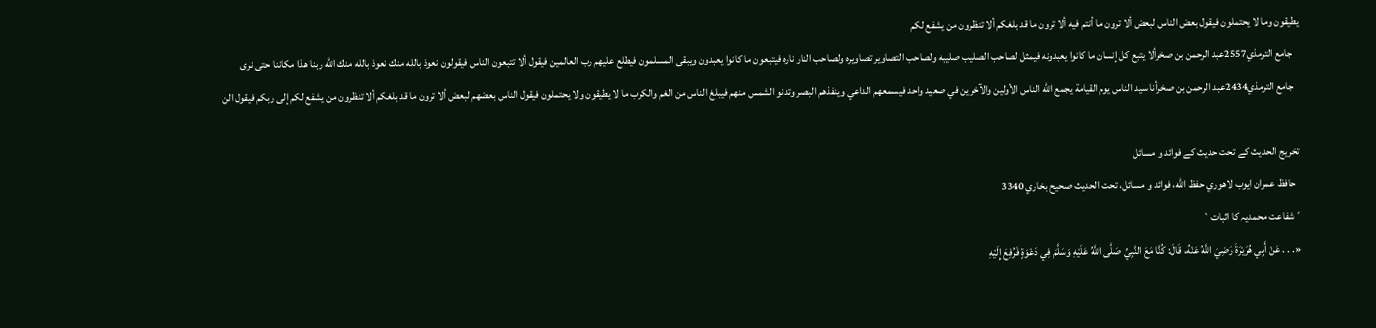يطيقون وما لا يحتملون فيقول بعض الناس لبعض ألا ترون ما أنتم فيه ألا ترون ما قد بلغكم ألا تنظرون من يشفع لكم
   جامع الترمذي2557عبد الرحمن بن صخرألا يتبع كل إنسان ما كانوا يعبدونه فيمثل لصاحب الصليب صليبه ولصاحب التصاوير تصاويره ولصاحب النار ناره فيتبعون ما كانوا يعبدون ويبقى المسلمون فيطلع عليهم رب العالمين فيقول ألا تتبعون الناس فيقولون نعوذ بالله منك نعوذ بالله منك الله ربنا هذا مكاننا حتى نرى
   جامع الترمذي2434عبد الرحمن بن صخرأنا سيد الناس يوم القيامة يجمع الله الناس الأولين والآخرين في صعيد واحد فيسمعهم الداعي وينفذهم البصر وتدنو الشمس منهم فيبلغ الناس من الغم والكرب ما لا يطيقون ولا يحتملون فيقول الناس بعضهم لبعض ألا ترون ما قد بلغكم ألا تنظرون من يشفع لكم إلى ربكم فيقول الن

تخریج الحدیث کے تحت حدیث کے فوائد و مسائل
  حافظ عمران ايوب لاهوري حفظ الله، فوائد و مسائل، تحت الحديث صحيح بخاري 3340
´شفاعت محمدیہ کا اثبات`
«. . . عَنْ أَبِي هُرَيْرَةَ رَضِيَ اللَّهُ عَنْهُ، قَالَ: كُنَّا مَعَ النَّبِيِّ صَلَّى اللَّهُ عَلَيْهِ وَسَلَّمَ فِي دَعْوَةٍ فَرُفِعَ إِلَيْهِ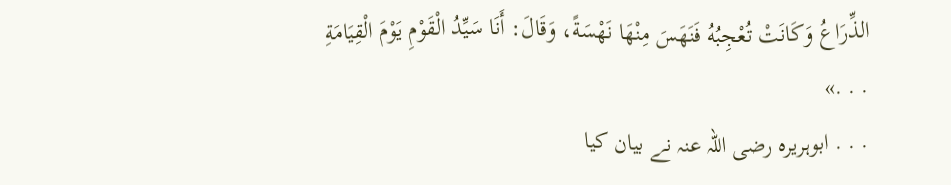الذِّرَاعُ وَكَانَتْ تُعْجِبُهُ فَنَهَسَ مِنْهَا نَهْسَةً، وَقَالَ: أَنَا سَيِّدُ الْقَوْمِ يَوْمَ الْقِيَامَةِ . . .»
. . . ابوہریرہ رضی اللہ عنہ نے بیان کیا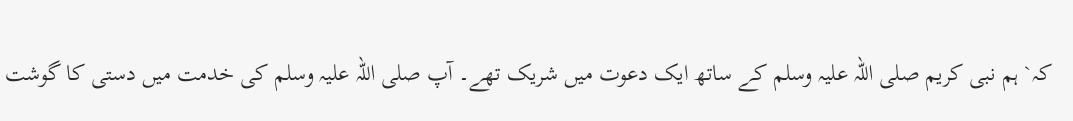کہ` ہم نبی کریم صلی اللہ علیہ وسلم کے ساتھ ایک دعوت میں شریک تھے۔ آپ صلی اللہ علیہ وسلم کی خدمت میں دستی کا گوشت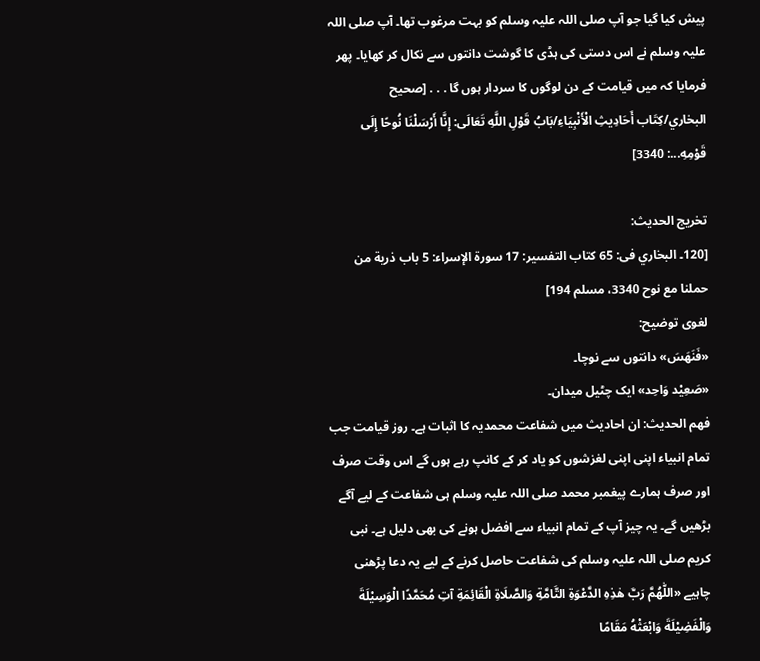پیش کیا گیا جو آپ صلی اللہ علیہ وسلم کو بہت مرغوب تھا۔ آپ صلی اللہ علیہ وسلم نے اس دستی کی ہڈی کا گوشت دانتوں سے نکال کر کھایا۔ پھر فرمایا کہ میں قیامت کے دن لوگوں کا سردار ہوں گا . . . [صحيح البخاري/كِتَاب أَحَادِيثِ الْأَنْبِيَاءِ/بَابُ قَوْلِ اللَّهِ تَعَالَى: إِنَّا أَرْسَلْنَا نُوحًا إِلَى قَوْمِهِ...: 3340]

تخريج الحديث:
[120۔ البخاري فى: 65 كتاب التفسير: 17 سورة الإسراء: 5 باب ذرية من حملنا مع نوح 3340، مسلم 194]
لغوی توضیح:
«فَنَهَسَ» دانتوں سے نوچا۔
«صَعِيْد وَاحِد» ایک چٹیل میدان۔
فھم الحدیث: ان احادیث میں شفاعت محمدیہ کا اثبات ہے۔ روز قیامت جب تمام انبیاء اپنی اپنی لغزشوں کو یاد کر کے کانپ رہے ہوں گے اس وقت صرف اور صرف ہمارے پیغمبر محمد صلی اللہ علیہ وسلم ہی شفاعت کے لیے آگے بڑھیں گے۔ یہ چیز آپ کے تمام انبیاء سے افضل ہونے کی بھی دلیل ہے۔ نبی کریم صلی اللہ علیہ وسلم کی شفاعت حاصل کرنے کے لیے یہ دعا پڑھنی چاہیے «اللّٰهُمَّ رَبَّ هٰذِهِ الدَّعْوَةِ التَّامَّةِ وَالصَّلَاةِ الْقَائِمَةِ آتِ مُحَمَّدًا الْوَسِيْلَةَ وَالْفَضِيْلَةَ وَابْعَثْهُ مَقَامًا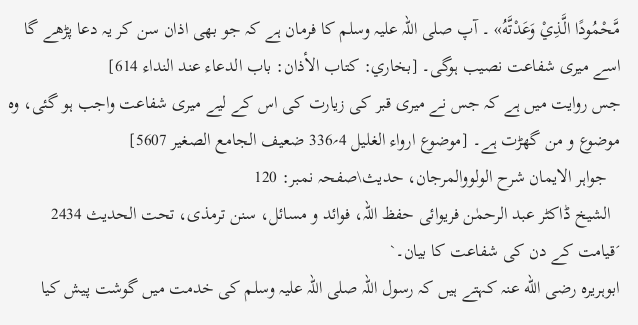مَّحْمُودًا الَّذِيْ وَعَدْتَّهُ» ۔ آپ صلی اللہ علیہ وسلم کا فرمان ہے کہ جو بھی اذان سن کر یہ دعا پڑھے گا اسے میری شفاعت نصیب ہوگی۔ [بخاري: كتاب الأذان: باب الدعاء عند النداء 614]
جس روایت میں ہے کہ جس نے میری قبر کی زیارت کی اس کے لیے میری شفاعت واجب ہو گئی، وہ موضوع و من گھڑت ہے۔ [موضوع ارواء الغليل 4؍336 ضعيف الجامع الصغير 5607]
   جواہر الایمان شرح الولووالمرجان، حدیث\صفحہ نمبر: 120
  الشیخ ڈاکٹر عبد الرحمٰن فریوائی حفظ اللہ، فوائد و مسائل، سنن ترمذی، تحت الحديث 2434
´قیامت کے دن کی شفاعت کا بیان۔`
ابوہریرہ رضی الله عنہ کہتے ہیں کہ رسول اللہ صلی اللہ علیہ وسلم کی خدمت میں گوشت پیش کیا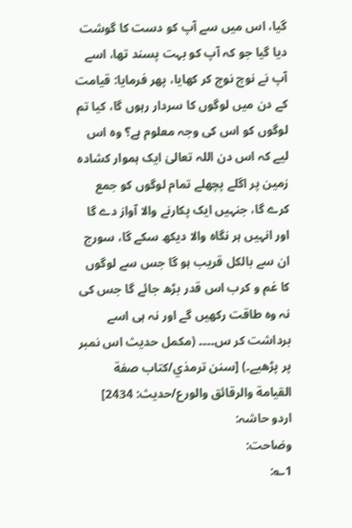گیا، اس میں سے آپ کو دست کا گوشت دیا گیا جو کہ آپ کو بہت پسند تھا، اسے آپ نے نوچ نوچ کر کھایا، پھر فرمایا: قیامت کے دن میں لوگوں کا سردار رہوں گا، کیا تم لوگوں کو اس کی وجہ معلوم ہے؟ وہ اس لیے کہ اس دن اللہ تعالیٰ ایک ہموار کشادہ زمین پر اگلے پچھلے تمام لوگوں کو جمع کرے گا، جنہیں ایک پکارنے والا آواز دے گا اور انہیں ہر نگاہ والا دیکھ سکے گا، سورج ان سے بالکل قریب ہو گا جس سے لوگوں کا غم و کرب اس قدر بڑھ جائے گا جس کی نہ وہ طاقت رکھیں گے اور نہ ہی اسے برداشت کر س۔۔۔۔ (مکمل حدیث اس نمبر پر پڑھیے۔) [سنن ترمذي/كتاب صفة القيامة والرقائق والورع/حدیث: 2434]
اردو حاشہ:
وضاحت:
1؎: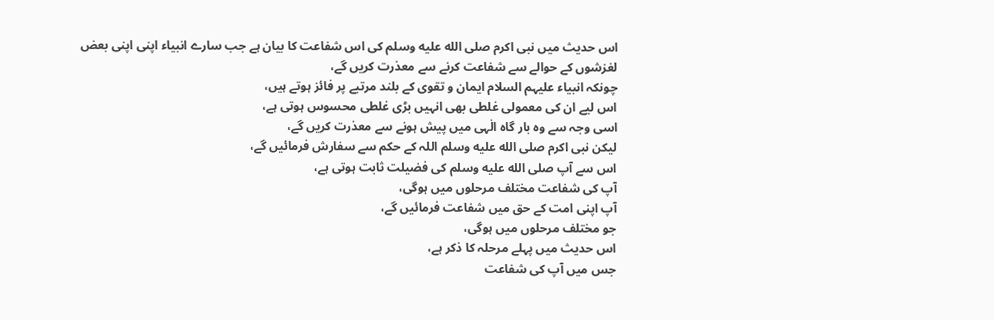اس حدیث میں نبی اکرم صلى الله عليه وسلم کی اس شفاعت کا بیان ہے جب سارے انبیاء اپنی اپنی بعض لغزشوں کے حوالے سے شفاعت کرنے سے معذرت کریں گے،
چونکہ انبیاء علیہم السلام ایمان و تقوی کے بلند مرتبے پر فائز ہوتے ہیں،
اس لیے ان کی معمولی غلطی بھی انہیں بڑی غلطی محسوس ہوتی ہے،
اسی وجہ سے وہ بار گاہ الٰہی میں پیش ہونے سے معذرت کریں گے،
لیکن نبی اکرم صلى الله عليه وسلم اللہ کے حکم سے سفارش فرمائیں گے،
اس سے آپ صلى الله عليه وسلم کی فضیلت ثابت ہوتی ہے،
آپ کی شفاعت مختلف مرحلوں میں ہوگی،
آپ اپنی امت کے حق میں شفاعت فرمائیں گے،
جو مختلف مرحلوں میں ہوگی،
اس حدیث میں پہلے مرحلہ کا ذکر ہے،
جس میں آپ کی شفاعت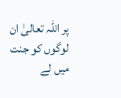پر اللہ تعالیٰ ان لوگوں کو جنت میں لے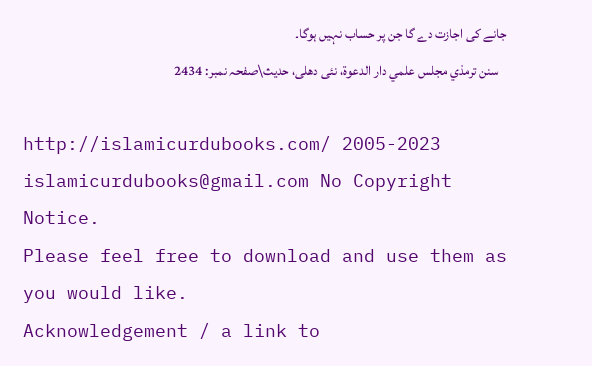جانے کی اجازت دے گا جن پر حساب نہیں ہوگا۔
   سنن ترمذي مجلس علمي دار الدعوة، نئى دهلى، حدیث\صفحہ نمبر: 2434

http://islamicurdubooks.com/ 2005-2023 islamicurdubooks@gmail.com No Copyright Notice.
Please feel free to download and use them as you would like.
Acknowledgement / a link to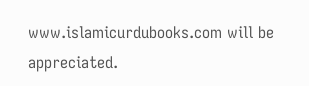www.islamicurdubooks.com will be appreciated.